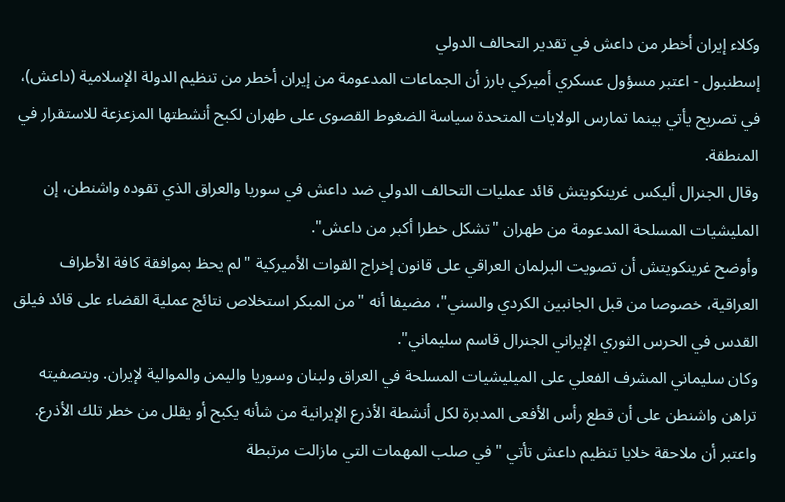وكلاء إيران أخطر من داعش في تقدير التحالف الدولي
إسطنبول - اعتبر مسؤول عسكري أميركي بارز أن الجماعات المدعومة من إيران أخطر من تنظيم الدولة الإسلامية (داعش)، في تصريح يأتي بينما تمارس الولايات المتحدة سياسة الضغوط القصوى على طهران لكبح أنشطتها المزعزعة للاستقرار في المنطقة.
وقال الجنرال أليكس غرينكويتش قائد عمليات التحالف الدولي ضد داعش في سوريا والعراق الذي تقوده واشنطن، إن المليشيات المسلحة المدعومة من طهران "تشكل خطرا أكبر من داعش".
وأوضح غرينكويتش أن تصويت البرلمان العراقي على قانون إخراج القوات الأميركية "لم يحظ بموافقة كافة الأطراف العراقية، خصوصا من قبل الجانبين الكردي والسني"، مضيفا أنه "من المبكر استخلاص نتائج عملية القضاء على قائد فيلق القدس في الحرس الثوري الإيراني الجنرال قاسم سليماني".
وكان سليماني المشرف الفعلي على الميليشيات المسلحة في العراق ولبنان وسوريا واليمن والموالية لإيران. وبتصفيته تراهن واشنطن على أن قطع رأس الأفعى المدبرة لكل أنشطة الأذرع الإيرانية من شأنه يكبح أو يقلل من خطر تلك الأذرع.
واعتبر أن ملاحقة خلايا تنظيم داعش تأتي "في صلب المھمات التي مازالت مرتبطة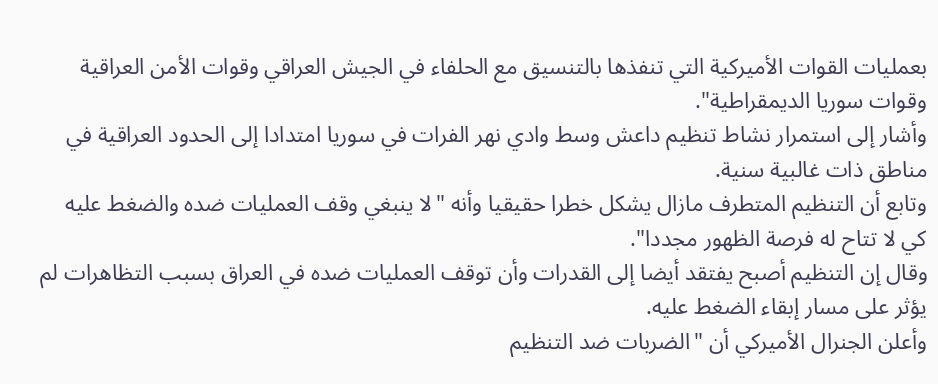بعمليات القوات الأميركية التي تنفذھا بالتنسيق مع الحلفاء في الجيش العراقي وقوات الأمن العراقية وقوات سوريا الديمقراطية".
وأشار إلى استمرار نشاط تنظيم داعش وسط وادي نهر الفرات في سوريا امتدادا إلى الحدود العراقية في مناطق ذات غالبية سنية.
وتابع أن التنظيم المتطرف مازال يشكل خطرا حقيقيا وأنه "لا ينبغي وقف العمليات ضده والضغط عليه كي لا تتاح له فرصة الظهور مجددا".
وقال إن التنظيم أصبح يفتقد أيضا إلى القدرات وأن توقف العمليات ضده في العراق بسبب التظاهرات لم يؤثر على مسار إبقاء الضغط عليه.
وأعلن الجنرال الأميركي أن "الضربات ضد التنظيم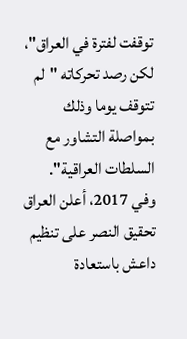توقفت لفترة في العراق"، لكن رصد تحركاته "لم تتوقف يوما وذلك بمواصلة التشاور مع السلطات العراقية".
وفي 2017، أعلن العراق تحقيق النصر على تنظيم داعش باستعادة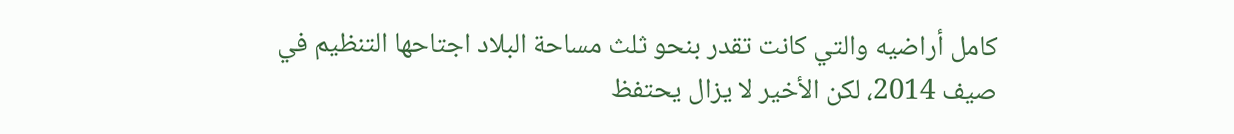كامل أراضيه والتي كانت تقدر بنحو ثلث مساحة البلاد اجتاحها التنظيم في صيف 2014، لكن الأخير لا يزال يحتفظ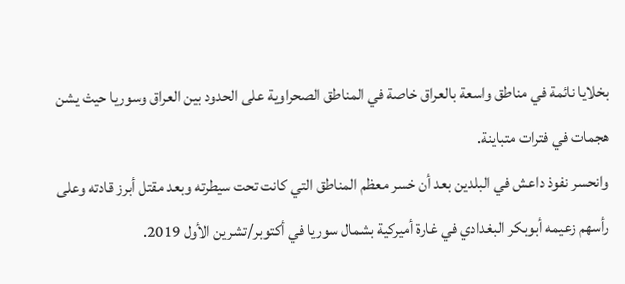بخلايا نائمة في مناطق واسعة بالعراق خاصة في المناطق الصحراوية على الحدود بين العراق وسوريا حيث يشن هجمات في فترات متباينة.
وانحسر نفوذ داعش في البلدين بعد أن خسر معظم المناطق التي كانت تحت سيطرته وبعد مقتل أبرز قادته وعلى رأسهم زعيمه أبوبكر البغدادي في غارة أميركية بشمال سوريا في أكتوبر/تشرين الأول 2019.